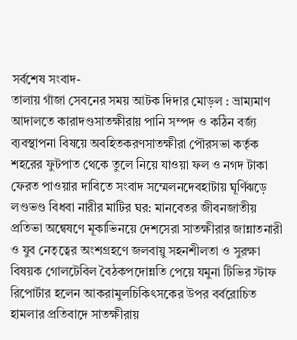সর্বশেষ সংবাদ-
তালায় গাঁজা সেবনের সময় আটক দিদার মোড়ল : ভ্রাম্যমাণ আদালতে কারাদণ্ডসাতক্ষীরায় পানি সম্পদ ও কঠিন বর্জ্য ব্যবস্থাপনা বিষয়ে অবহিতকরণসাতক্ষীরা পৌরসভা কর্তৃক শহরের ফুটপাত থেকে তুলে নিয়ে যাওয়া ফল ও নগদ টাকা ফেরত পাওয়ার দাবিতে সংবাদ সম্মেলনদেবহাটায় ঘূর্ণিঝড়ে লণ্ডভণ্ড বিধবা নারীর মাটির ঘর: মানবেতর জীবনজাতীয় প্রতিভা অন্বেষণে মূকাভিনয়ে দেশসেরা সাতক্ষীরার জান্নাতনারী ও যুব নেতৃত্বের অংশগ্রহণে জলবায়ু সহনশীলতা ও সুরক্ষা বিষয়ক গোলটেবিল বৈঠকপদোন্নতি পেয়ে যমুনা টিভির স্টাফ রিপোর্টার হলেন আকরামুলচিকিৎসকের উপর বর্বরোচিত হামলার প্রতিবাদে সাতক্ষীরায়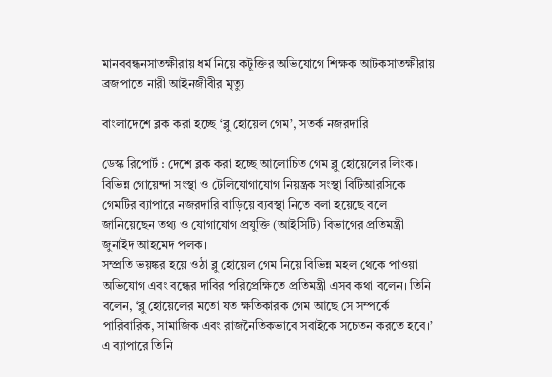মানববন্ধনসাতক্ষীরায় ধর্ম নিয়ে কটূক্তির অভিযোগে শিক্ষক আটকসাতক্ষীরায় ব্রজপাতে নারী আইনজীবীর মৃত্যু

বাংলাদেশে ব্লক করা হচ্ছে ‘ব্লু হোয়েল গেম’, সতর্ক নজরদারি

ডেস্ক রিপোর্ট : দেশে ব্লক করা হচ্ছে আলোচিত গেম ব্লু হোয়েলের লিংক। বিভিন্ন গোয়েন্দা সংস্থা ও টেলিযোগাযোগ নিয়ন্ত্রক সংস্থা বিটিআরসিকে গেমটির ব্যাপারে নজরদারি বাড়িয়ে ব্যবস্থা নিতে বলা হয়েছে বলে জানিয়েছেন তথ্য ও যোগাযোগ প্রযুক্তি (আইসিটি) বিভাগের প্রতিমন্ত্রী জুনাইদ আহমেদ পলক।
সম্প্রতি ভয়ঙ্কর হয়ে ওঠা ব্লু হোয়েল গেম নিয়ে বিভিন্ন মহল থেকে পাওয়া অভিযোগ এবং বন্ধের দাবির পরিপ্রেক্ষিতে প্রতিমন্ত্রী এসব কথা বলেন। তিনি বলেন, ‘ব্লু হোয়েলের মতো যত ক্ষতিকারক গেম আছে সে সম্পর্কে পারিবারিক, সামাজিক এবং রাজনৈতিকভাবে সবাইকে সচেতন করতে হবে।’ এ ব্যাপারে তিনি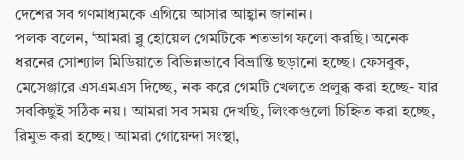দেশের সব গণমাধ্যমকে এগিয়ে আসার আহ্বান জানান।
পলক বলেন, ‘আমরা ব্লু হোয়েল গেমটিকে শতভাগ ফলো করছি। অনেক ধরনের সোশ্যাল মিডিয়াতে বিভিন্নভাবে বিভ্রান্তি ছড়ানো হচ্ছে। ফেসবুক, মেসেঞ্জারে এসএমএস দিচ্ছে, নক করে গেমটি খেলতে প্রলুব্ধ করা হচ্ছে- যার সবকিছুই সঠিক নয়। আমরা সব সময় দেখছি, লিংকগুলো চিহ্নিত করা হচ্ছে, রিমুভ করা হচ্ছে। আমরা গোয়েন্দা সংস্থা,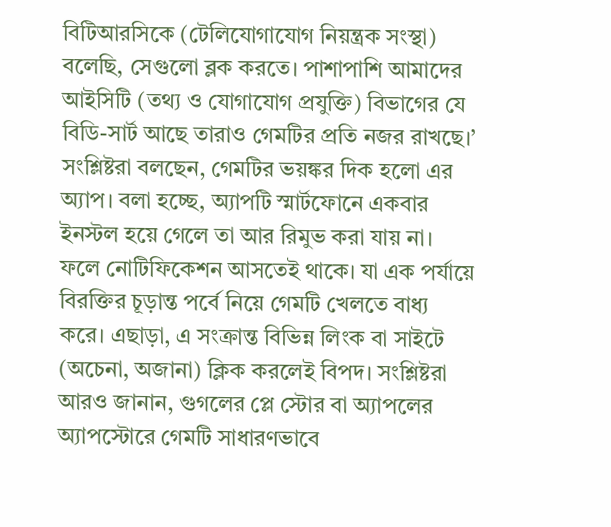বিটিআরসিকে (টেলিযোগাযোগ নিয়ন্ত্রক সংস্থা) বলেছি, সেগুলো ব্লক করতে। পাশাপাশি আমাদের আইসিটি (তথ্য ও যোগাযোগ প্রযুক্তি) বিভাগের যে বিডি-সার্ট আছে তারাও গেমটির প্রতি নজর রাখছে।’
সংশ্লিষ্টরা বলছেন, গেমটির ভয়ঙ্কর দিক হলো এর অ্যাপ। বলা হচ্ছে, অ্যাপটি স্মার্টফোনে একবার ইনস্টল হয়ে গেলে তা আর রিমুভ করা যায় না। ফলে নোটিফিকেশন আসতেই থাকে। যা এক পর্যায়ে বিরক্তির চূড়ান্ত পর্বে নিয়ে গেমটি খেলতে বাধ্য করে। এছাড়া, এ সংক্রান্ত বিভিন্ন লিংক বা সাইটে (অচেনা, অজানা) ক্লিক করলেই বিপদ। সংশ্লিষ্টরা আরও জানান, গুগলের প্লে স্টোর বা অ্যাপলের অ্যাপস্টোরে গেমটি সাধারণভাবে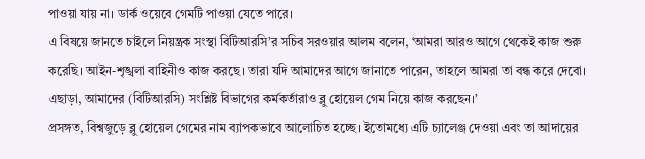পাওয়া যায় না। ডার্ক ওয়েবে গেমটি পাওয়া যেতে পারে।
এ বিষয়ে জানতে চাইলে নিয়ন্ত্রক সংস্থা বিটিআরসি’র সচিব সরওয়ার আলম বলেন, ‘আমরা আরও আগে থেকেই কাজ শুরু করেছি। আইন-শৃঙ্খলা বাহিনীও কাজ করছে। তারা যদি আমাদের আগে জানাতে পারেন, তাহলে আমরা তা বন্ধ করে দেবো। এছাড়া, আমাদের (বিটিআরসি) সংশ্লিষ্ট বিভাগের কর্মকর্তারাও ব্লু হোয়েল গেম নিয়ে কাজ করছেন।’
প্রসঙ্গত, বিশ্বজুড়ে ব্লু হোয়েল গেমের নাম ব্যাপকভাবে আলোচিত হচ্ছে। ইতোমধ্যে এটি চ্যালেঞ্জ দেওয়া এবং তা আদায়ের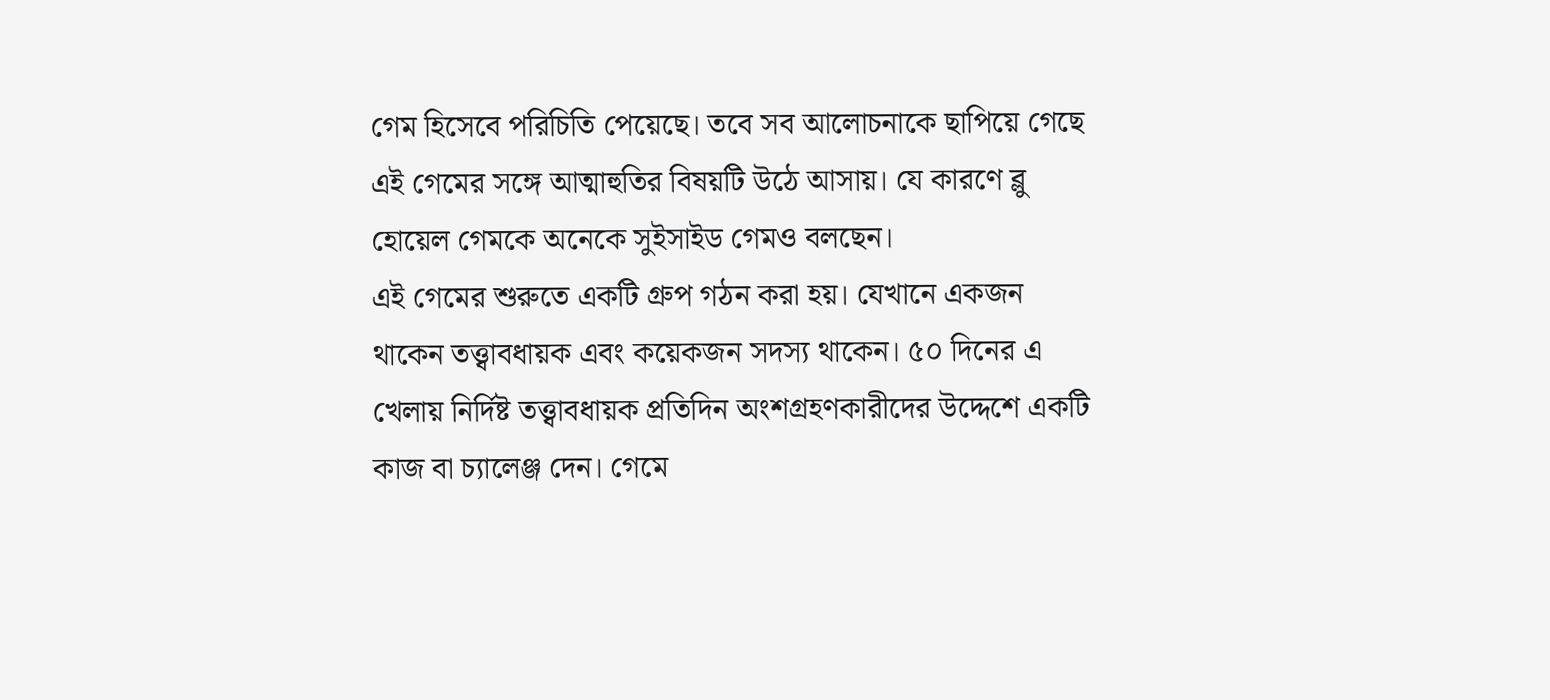গেম হিসেবে পরিচিতি পেয়েছে। তবে সব আলোচনাকে ছাপিয়ে গেছে এই গেমের সঙ্গে আত্মাহুতির বিষয়টি উঠে আসায়। যে কারণে ব্লু হোয়েল গেমকে অনেকে সুইসাইড গেমও বলছেন।
এই গেমের শুরুতে একটি গ্রুপ গঠন করা হয়। যেখানে একজন থাকেন তত্ত্বাবধায়ক এবং কয়েকজন সদস্য থাকেন। ৫০ দিনের এ খেলায় নির্দিষ্ট তত্ত্বাবধায়ক প্রতিদিন অংশগ্রহণকারীদের উদ্দেশে একটি কাজ বা চ্যালেঞ্জ দেন। গেমে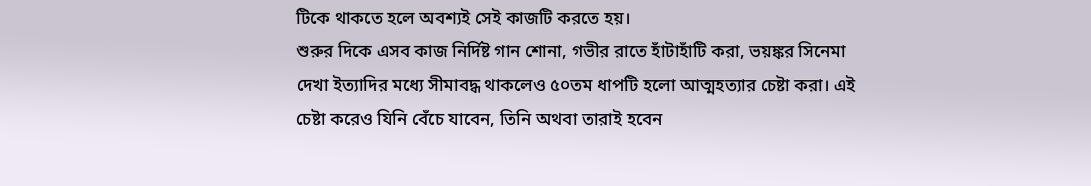টিকে থাকতে হলে অবশ্যই সেই কাজটি করতে হয়।
শুরুর দিকে এসব কাজ নির্দিষ্ট গান শোনা, গভীর রাতে হাঁটাহাঁটি করা, ভয়ঙ্কর সিনেমা দেখা ইত্যাদির মধ্যে সীমাবদ্ধ থাকলেও ৫০তম ধাপটি হলো আত্মহত্যার চেষ্টা করা। এই চেষ্টা করেও যিনি বেঁচে যাবেন, তিনি অথবা তারাই হবেন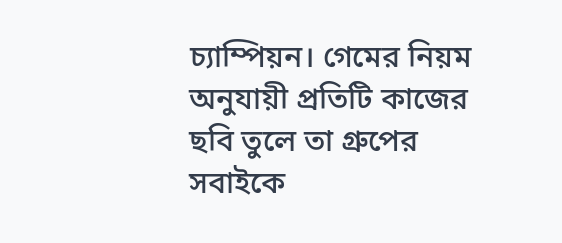চ্যাম্পিয়ন। গেমের নিয়ম অনুযায়ী প্রতিটি কাজের ছবি তুলে তা গ্রুপের সবাইকে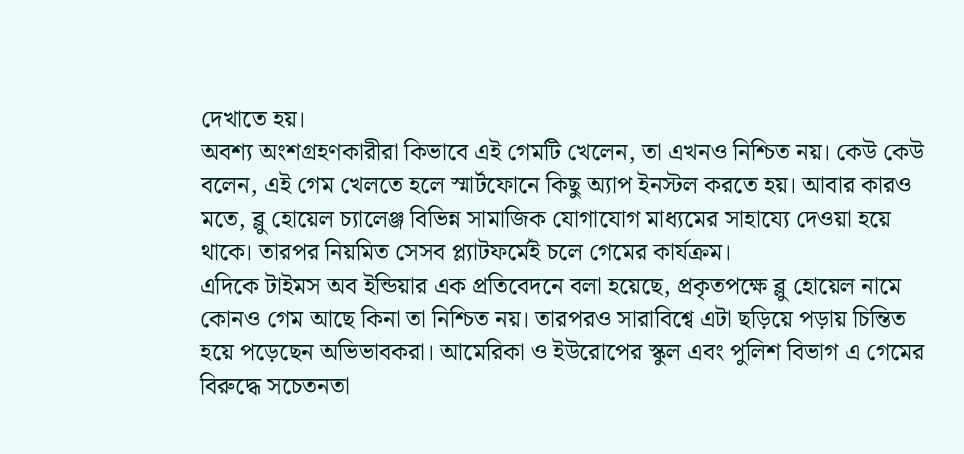দেখাতে হয়।
অবশ্য অংশগ্রহণকারীরা কিভাবে এই গেমটি খেলেন, তা এখনও নিশ্চিত নয়। কেউ কেউ বলেন, এই গেম খেলতে হলে স্মার্টফোনে কিছু অ্যাপ ইনস্টল করতে হয়। আবার কারও মতে, ব্লু হোয়েল চ্যালেঞ্জ বিভিন্ন সামাজিক যোগাযোগ মাধ্যমের সাহায্যে দেওয়া হয়ে থাকে। তারপর নিয়মিত সেসব প্ল্যাটফর্মেই চলে গেমের কার্যক্রম।
এদিকে টাইমস অব ইন্ডিয়ার এক প্রতিবেদনে বলা হয়েছে, প্রকৃতপক্ষে ব্লু হোয়েল নামে কোনও গেম আছে কিনা তা নিশ্চিত নয়। তারপরও সারাবিশ্বে এটা ছড়িয়ে পড়ায় চিন্তিত হয়ে পড়েছেন অভিভাবকরা। আমেরিকা ও ইউরোপের স্কুল এবং পুলিশ বিভাগ এ গেমের বিরুদ্ধে সচেতনতা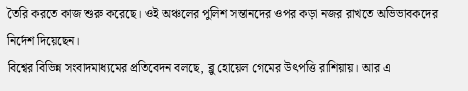তৈরি করতে কাজ শুরু করেছে। ওই অঞ্চলের পুলিশ সন্তানদের ওপর কড়া নজর রাখতে অভিভাবকদের নির্দেশ দিয়েছেন।
বিশ্বের বিভিন্ন সংবাদমাধ্যমের প্রতিবেদন বলছে, ব্লু হোয়েল গেমের উৎপত্তি রাশিয়ায়। আর এ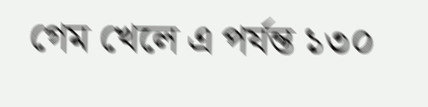গেম খেলে এ পর্যন্ত ১৩০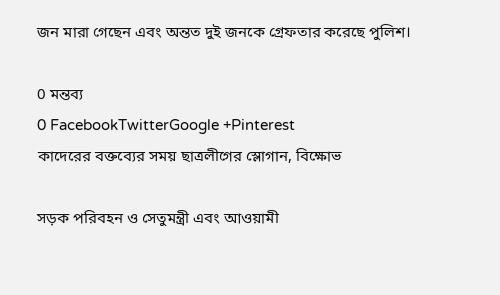জন মারা গেছেন এবং অন্তত দুই জনকে গ্রেফতার করেছে পুলিশ।

0 মন্তব্য
0 FacebookTwitterGoogle +Pinterest
কাদেরের বক্তব্যের সময় ছাত্রলীগের স্লোগান, বিক্ষোভ

সড়ক পরিবহন ও সেতুমন্ত্রী এবং আওয়ামী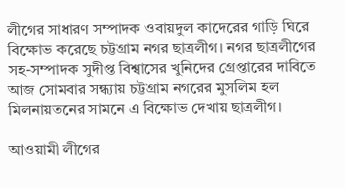লীগের সাধারণ সম্পাদক ওবায়দুল কাদেরের গাড়ি ঘিরে বিক্ষোভ করেছে চট্টগ্রাম নগর ছাত্রলীগ। নগর ছাত্রলীগের সহ-সম্পাদক সুদীপ্ত বিশ্বাসের খুনিদের গ্রেপ্তারের দাবিতে আজ সোমবার সন্ধ্যায় চট্টগ্রাম নগরের মুসলিম হল মিলনায়তনের সামনে এ বিক্ষোভ দেখায় ছাত্রলীগ।

আওয়ামী লীগের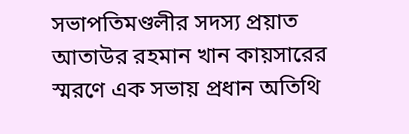সভাপতিমণ্ডলীর সদস্য প্রয়াত আতাউর রহমান খান কায়সারের স্মরণে এক সভায় প্রধান অতিথি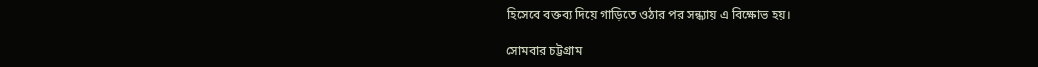হিসেবে বক্তব্য দিয়ে গাড়িতে ওঠার পর সন্ধ্যায় এ বিক্ষোভ হয়।

সোমবার চট্টগ্রাম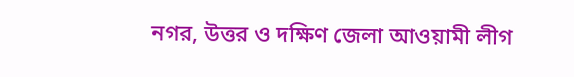নগর, উত্তর ও দক্ষিণ জেলা আওয়ামী লীগ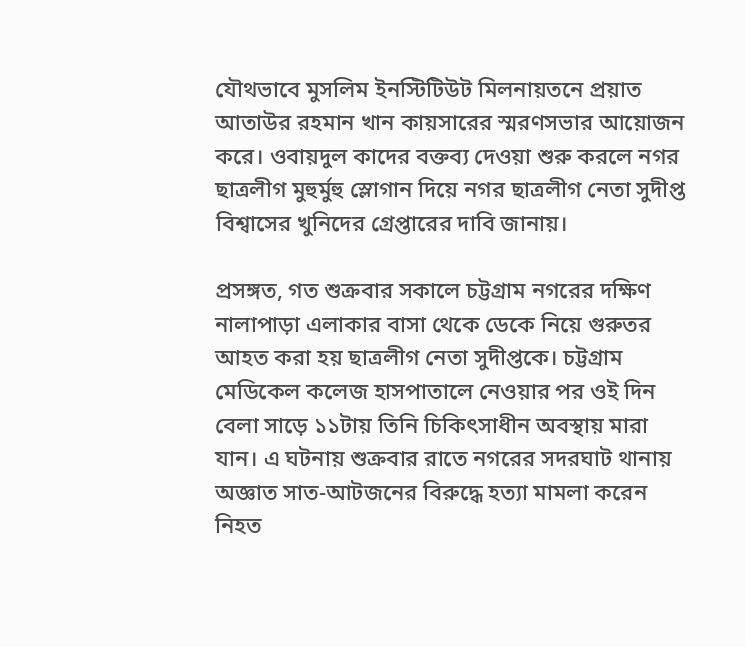যৌথভাবে মুসলিম ইনস্টিটিউট মিলনায়তনে প্রয়াত আতাউর রহমান খান কায়সারের স্মরণসভার আয়োজন করে। ওবায়দুল কাদের বক্তব্য দেওয়া শুরু করলে নগর ছাত্রলীগ মুহুর্মুহু স্লোগান দিয়ে নগর ছাত্রলীগ নেতা সুদীপ্ত বিশ্বাসের খুনিদের গ্রেপ্তারের দাবি জানায়।

প্রসঙ্গত, গত শুক্রবার সকালে চট্টগ্রাম নগরের দক্ষিণ নালাপাড়া এলাকার বাসা থেকে ডেকে নিয়ে গুরুতর আহত করা হয় ছাত্রলীগ নেতা সুদীপ্তকে। চট্টগ্রাম মেডিকেল কলেজ হাসপাতালে নেওয়ার পর ওই দিন বেলা সাড়ে ১১টায় তিনি চিকিৎসাধীন অবস্থায় মারা যান। এ ঘটনায় শুক্রবার রাতে নগরের সদরঘাট থানায় অজ্ঞাত সাত-আটজনের বিরুদ্ধে হত্যা মামলা করেন নিহত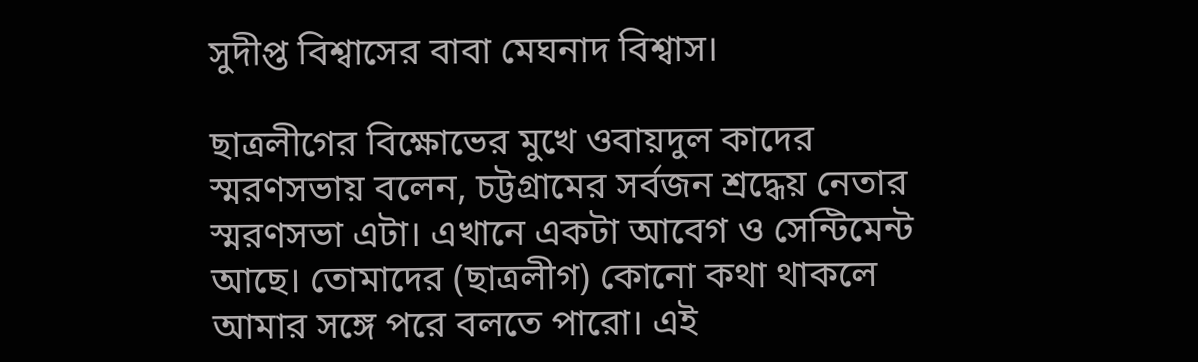সুদীপ্ত বিশ্বাসের বাবা মেঘনাদ বিশ্বাস।

ছাত্রলীগের বিক্ষোভের মুখে ওবায়দুল কাদের স্মরণসভায় বলেন, চট্টগ্রামের সর্বজন শ্রদ্ধেয় নেতার স্মরণসভা এটা। এখানে একটা আবেগ ও সেন্টিমেন্ট আছে। তোমাদের (ছাত্রলীগ) কোনো কথা থাকলে আমার সঙ্গে পরে বলতে পারো। এই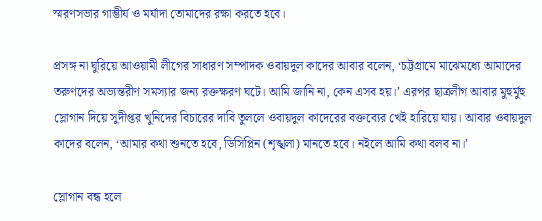স্মরণসভার গাম্ভীর্য ও মর্যাদা তোমাদের রক্ষা করতে হবে।

প্রসঙ্গ না ঘুরিয়ে আওয়ামী লীগের সাধারণ সম্পাদক ওবায়দুল কাদের আবার বলেন, ‘চট্টগ্রামে মাঝেমধ্যে আমাদের তরুণদের অভ্যন্তরীণ সমস্যার জন্য রক্তক্ষরণ ঘটে। আমি জানি না, কেন এসব হয়।’ এরপর ছাত্রলীগ আবার মুহুর্মুহু স্লোগান দিয়ে সুদীপ্তর খুনিদের বিচারের দাবি তুললে ওবায়দুল কাদেরের বক্তব্যের খেই হারিয়ে যায়। আবার ওবায়দুল কাদের বলেন, ‘আমার কথা শুনতে হবে, ডিসিপ্লিন (শৃঙ্খলা) মানতে হবে। নইলে আমি কথা বলব না।’

স্লোগান বন্ধ হলে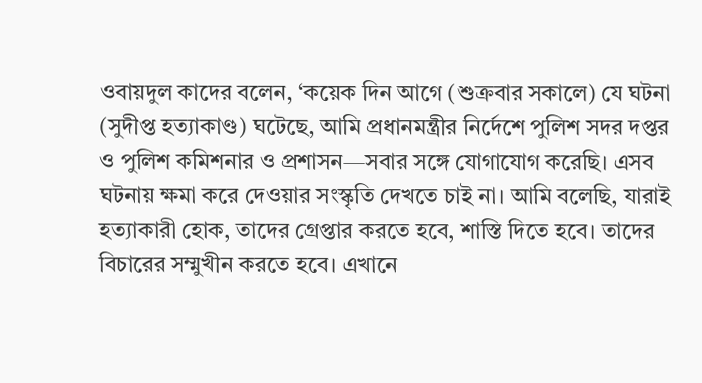ওবায়দুল কাদের বলেন, ‘কয়েক দিন আগে (শুক্রবার সকালে) যে ঘটনা (সুদীপ্ত হত্যাকাণ্ড) ঘটেছে, আমি প্রধানমন্ত্রীর নির্দেশে পুলিশ সদর দপ্তর ও পুলিশ কমিশনার ও প্রশাসন—সবার সঙ্গে যোগাযোগ করেছি। এসব ঘটনায় ক্ষমা করে দেওয়ার সংস্কৃতি দেখতে চাই না। আমি বলেছি, যারাই হত্যাকারী হোক, তাদের গ্রেপ্তার করতে হবে, শাস্তি দিতে হবে। তাদের বিচারের সম্মুখীন করতে হবে। এখানে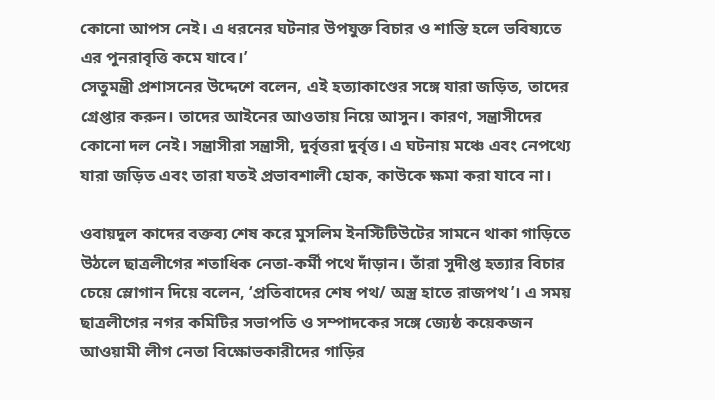কোনো আপস নেই। এ ধরনের ঘটনার উপযুক্ত বিচার ও শাস্তি হলে ভবিষ্যতে এর পুনরাবৃত্তি কমে যাবে।’
সেতুমন্ত্রী প্রশাসনের উদ্দেশে বলেন, এই হত্যাকাণ্ডের সঙ্গে যারা জড়িত, তাদের গ্রেপ্তার করুন। তাদের আইনের আওতায় নিয়ে আসুন। কারণ, সন্ত্রাসীদের কোনো দল নেই। সন্ত্রাসীরা সন্ত্রাসী, দুর্বৃত্তরা দুর্বৃত্ত। এ ঘটনায় মঞ্চে এবং নেপথ্যে যারা জড়িত এবং তারা যতই প্রভাবশালী হোক, কাউকে ক্ষমা করা যাবে না।

ওবায়দুল কাদের বক্তব্য শেষ করে মুসলিম ইনস্টিটিউটের সামনে থাকা গাড়িতে উঠলে ছাত্রলীগের শতাধিক নেতা-কর্মী পথে দাঁড়ান। তাঁরা সুদীপ্ত হত্যার বিচার চেয়ে স্লোগান দিয়ে বলেন, ‘প্রতিবাদের শেষ পথ/ অস্ত্র হাতে রাজপথ’। এ সময় ছাত্রলীগের নগর কমিটির সভাপতি ও সম্পাদকের সঙ্গে জ্যেষ্ঠ কয়েকজন আওয়ামী লীগ নেতা বিক্ষোভকারীদের গাড়ির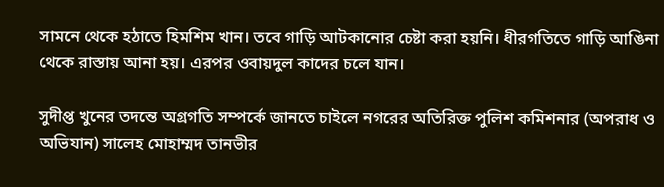সামনে থেকে হঠাতে হিমশিম খান। তবে গাড়ি আটকানোর চেষ্টা করা হয়নি। ধীরগতিতে গাড়ি আঙিনা থেকে রাস্তায় আনা হয়। এরপর ওবায়দুল কাদের চলে যান।

সুদীপ্ত খুনের তদন্তে অগ্রগতি সম্পর্কে জানতে চাইলে নগরের অতিরিক্ত পুলিশ কমিশনার (অপরাধ ও অভিযান) সালেহ মোহাম্মদ তানভীর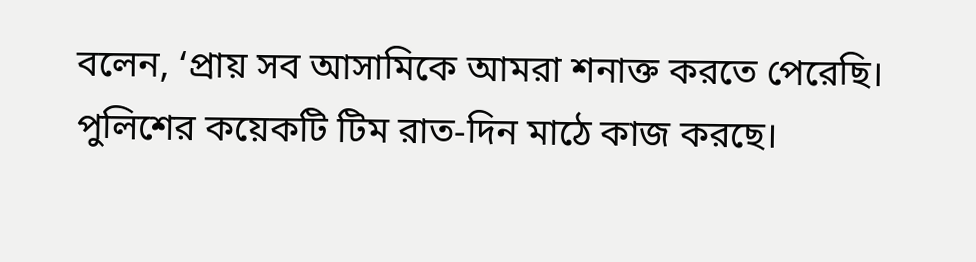বলেন, ‘প্রায় সব আসামিকে আমরা শনাক্ত করতে পেরেছি। পুলিশের কয়েকটি টিম রাত-দিন মাঠে কাজ করছে।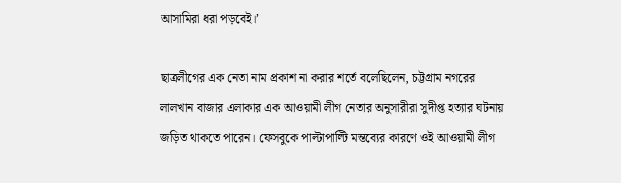আসামিরা ধরা পড়বেই।’

ছাত্রলীগের এক নেতা নাম প্রকাশ না করার শর্তে বলেছিলেন, চট্টগ্রাম নগরের লালখান বাজার এলাকার এক আওয়ামী লীগ নেতার অনুসারীরা সুদীপ্ত হত্যার ঘটনায় জড়িত থাকতে পারেন। ফেসবুকে পাল্টাপাল্টি মন্তব্যের কারণে ওই আওয়ামী লীগ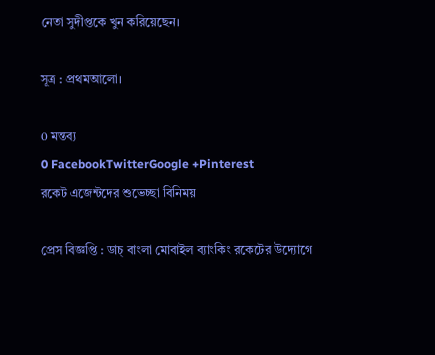নেতা সুদীপ্তকে খুন করিয়েছেন।

সূত্র : প্রথমআলো।

0 মন্তব্য
0 FacebookTwitterGoogle +Pinterest
রকেট এজেন্টদের শুভেচ্ছা বিনিময়

প্রেস বিজ্ঞপ্তি : ডাচ্ বাংলা মোবাইল ব্যাংকিং রকেটের উদ্যোগে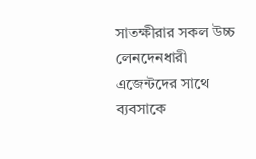সাতক্ষীরার সকল উচ্চ লেনদেনধারী এজেন্টদের সাথে ব্যবসাকে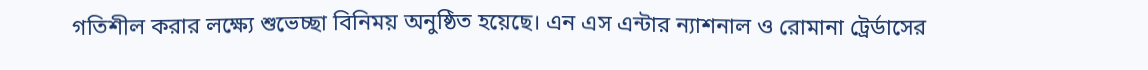গতিশীল করার লক্ষ্যে শুভেচ্ছা বিনিময় অনুষ্ঠিত হয়েছে। এন এস এন্টার ন্যাশনাল ও রোমানা ট্রের্ডাসের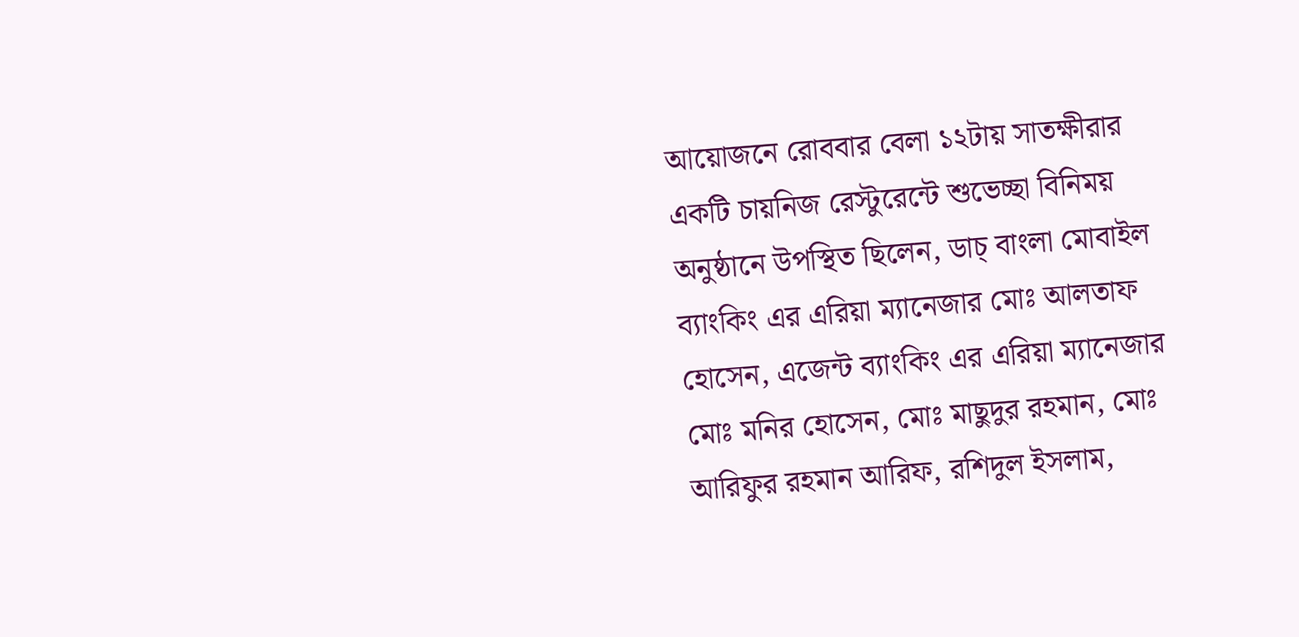আয়োজনে রোববার বেলা ১২টায় সাতক্ষীরার একটি চায়নিজ রেস্টুরেন্টে শুভেচ্ছা বিনিময় অনুষ্ঠানে উপস্থিত ছিলেন, ডাচ্ বাংলা মোবাইল ব্যাংকিং এর এরিয়া ম্যানেজার মোঃ আলতাফ হোসেন, এজেন্ট ব্যাংকিং এর এরিয়া ম্যানেজার মোঃ মনির হোসেন, মোঃ মাছুদুর রহমান, মোঃ আরিফুর রহমান আরিফ, রশিদুল ইসলাম,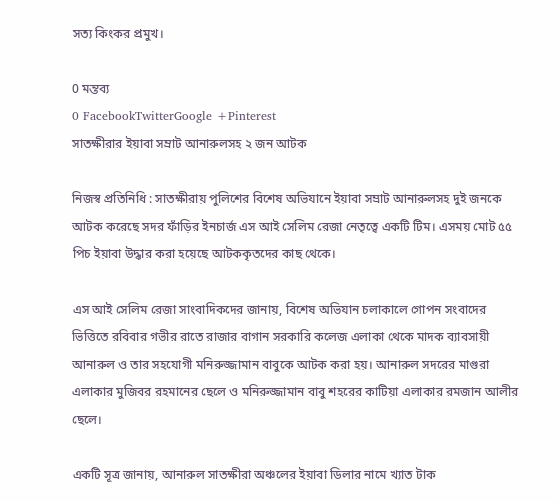সত্য কিংকর প্রমুখ।

0 মন্তব্য
0 FacebookTwitterGoogle +Pinterest
সাতক্ষীরার ইয়াবা সম্রাট আনারুলসহ ২ জন আটক

নিজস্ব প্রতিনিধি : সাতক্ষীরায় পুলিশের বিশেষ অভিযানে ইয়াবা সম্রাট আনারুলসহ দুই জনকে আটক করেছে সদর ফাঁড়ির ইনচার্জ এস আই সেলিম রেজা নেতৃত্বে একটি টিম। এসময় মোট ৫৫ পিচ ইয়াবা উদ্ধার করা হয়েছে আটককৃতদের কাছ থেকে।

এস আই সেলিম রেজা সাংবাদিকদের জানায়, বিশেষ অভিযান চলাকালে গোপন সংবাদের ভিত্তিতে রবিবার গভীর রাতে রাজার বাগান সরকারি কলেজ এলাকা থেকে মাদক ব্যাবসায়ী আনারুল ও তার সহযোগী মনিরুজ্জামান বাবুকে আটক করা হয়। আনারুল সদরের মাগুরা এলাকার মুজিবর রহমানের ছেলে ও মনিরুজ্জামান বাবু শহরের কাটিয়া এলাকার রমজান আলীর ছেলে।

একটি সূত্র জানায়, আনারুল সাতক্ষীরা অঞ্চলের ইয়াবা ডিলার নামে খ্যাত টাক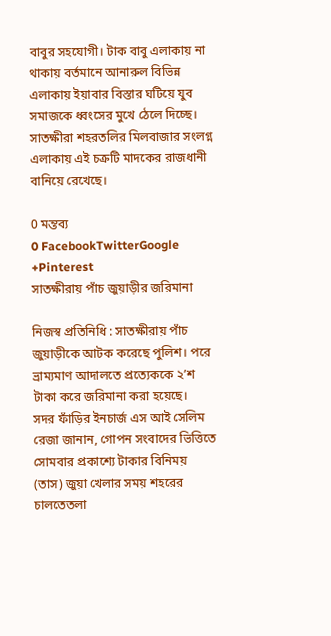বাবুর সহযোগী। টাক বাবু এলাকায় না থাকায় বর্তমানে আনারুল বিভিন্ন এলাকায় ইয়াবার বিস্তার ঘটিয়ে যুব সমাজকে ধ্বংসের মুখে ঠেলে দিচ্ছে। সাতক্ষীরা শহরতলির মিলবাজার সংলগ্ন এলাকায় এই চক্রটি মাদকের রাজধানী বানিয়ে রেখেছে।

0 মন্তব্য
0 FacebookTwitterGoogle +Pinterest
সাতক্ষীরায় পাঁচ জুয়াড়ীর জরিমানা

নিজস্ব প্রতিনিধি : সাতক্ষীরায় পাঁচ জুয়াড়ীকে আটক করেছে পুলিশ। পরে ভ্রাম্যমাণ আদালতে প্রত্যেককে ২’শ টাকা করে জরিমানা করা হয়েছে।
সদর ফাঁড়ির ইনচার্জ এস আই সেলিম রেজা জানান, গোপন সংবাদের ভিত্তিতে সোমবার প্রকাশ্যে টাকার বিনিময় (তাস) জুয়া খেলার সময় শহরের চালতেতলা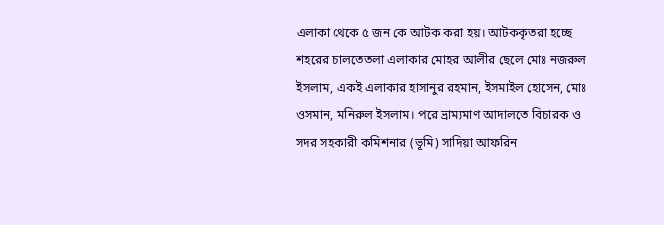এলাকা থেকে ৫ জন কে আটক করা হয়। আটককৃতরা হচ্ছে শহরের চালতেতলা এলাকার মোহর আলীর ছেলে মোঃ নজরুল ইসলাম, একই এলাকার হাসানুর রহমান, ইসমাইল হোসেন, মোঃ ওসমান, মনিরুল ইসলাম। পরে ভ্রাম্যমাণ আদালতে বিচারক ও সদর সহকারী কমিশনার (ভূমি) সাদিয়া আফরিন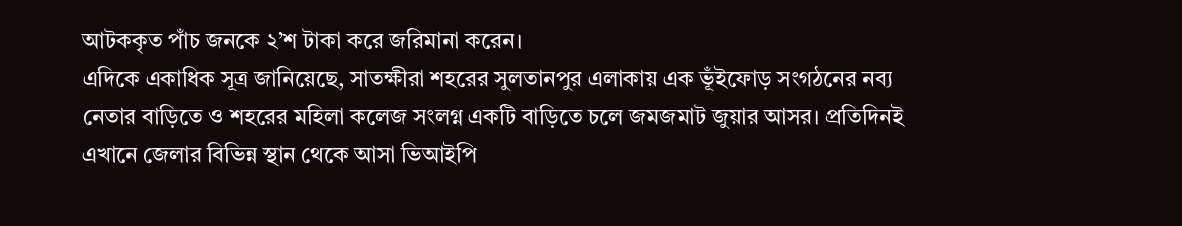আটককৃত পাঁচ জনকে ২’শ টাকা করে জরিমানা করেন।
এদিকে একাধিক সূত্র জানিয়েছে, সাতক্ষীরা শহরের সুলতানপুর এলাকায় এক ভূঁইফোড় সংগঠনের নব্য নেতার বাড়িতে ও শহরের মহিলা কলেজ সংলগ্ন একটি বাড়িতে চলে জমজমাট জুয়ার আসর। প্রতিদিনই এখানে জেলার বিভিন্ন স্থান থেকে আসা ভিআইপি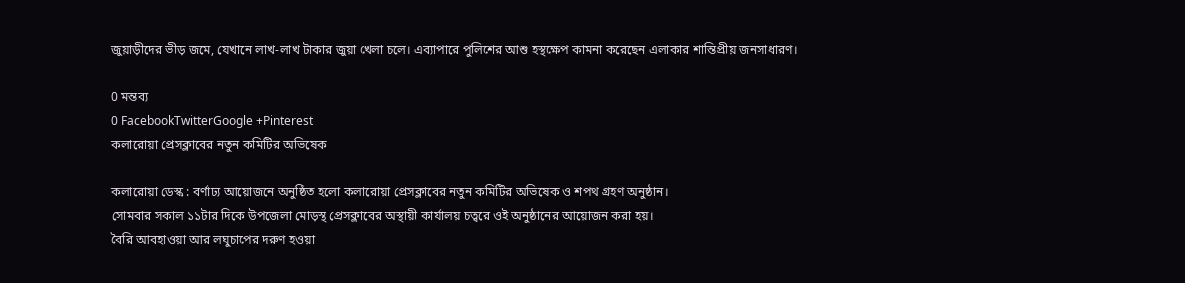জুয়াড়ীদের ভীড় জমে, যেখানে লাখ-লাখ টাকার জুয়া খেলা চলে। এব্যাপারে পুলিশের আশু হস্থক্ষেপ কামনা করেছেন এলাকার শান্তিপ্রীয় জনসাধারণ।

0 মন্তব্য
0 FacebookTwitterGoogle +Pinterest
কলারোয়া প্রেসক্লাবের নতুন কমিটির অভিষেক

কলারোয়া ডেস্ক : বর্ণাঢ্য আয়োজনে অনুষ্ঠিত হলো কলারোয়া প্রেসক্লাবের নতুন কমিটির অভিষেক ও শপথ গ্রহণ অনুষ্ঠান।
সোমবার সকাল ১১টার দিকে উপজেলা মোড়স্থ প্রেসক্লাবের অস্থায়ী কার্যালয় চত্বরে ওই অনুষ্ঠানের আয়োজন করা হয়।
বৈরি আবহাওয়া আর লঘুচাপের দরুণ হওয়া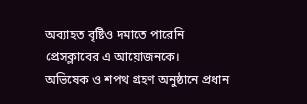অব্যাহত বৃষ্টিও দমাতে পারেনি প্রেসক্লাবের এ আয়োজনকে।
অভিষেক ও শপথ গ্রহণ অনুষ্ঠানে প্রধান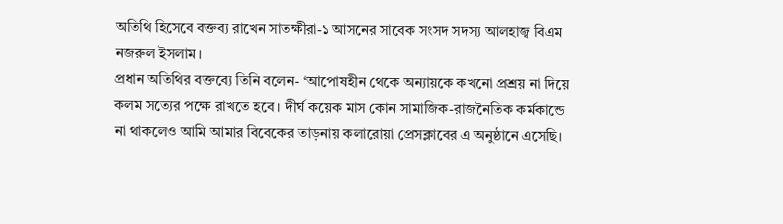অতিথি হিসেবে বক্তব্য রাখেন সাতক্ষীরা-১ আসনের সাবেক সংসদ সদস্য আলহাজ্ব বিএম নজরুল ইসলাম।
প্রধান অতিথির বক্তব্যে তিনি বলেন- ‘আপোষহীন থেকে অন্যায়কে কখনো প্রশ্রয় না দিয়ে কলম সত্যের পক্ষে রাখতে হবে। দীর্ঘ কয়েক মাস কোন সামাজিক-রাজনৈতিক কর্মকান্ডে না থাকলেও আমি আমার বিবেকের তাড়নায় কলারোয়া প্রেসক্লাবের এ অনুষ্ঠানে এসেছি।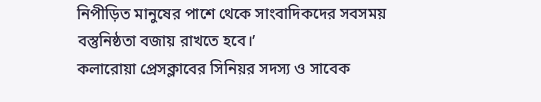নিপীড়িত মানুষের পাশে থেকে সাংবাদিকদের সবসময় বস্তুনিষ্ঠতা বজায় রাখতে হবে।’
কলারোয়া প্রেসক্লাবের সিনিয়র সদস্য ও সাবেক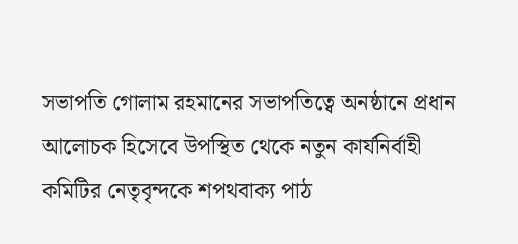সভাপতি গোলাম রহমানের সভাপতিত্বে অনষ্ঠানে প্রধান আলোচক হিসেবে উপস্থিত থেকে নতুন কার্যনির্বাহী কমিটির নেতৃবৃন্দকে শপথবাক্য পাঠ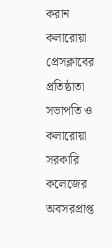করান কলারোয়া প্রেসক্লাবের প্রতিষ্ঠাতা সভাপতি ও কলারোয়া সরকারি কলেজের অবসরপ্রাপ্ত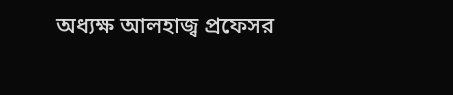অধ্যক্ষ আলহাজ্ব প্রফেসর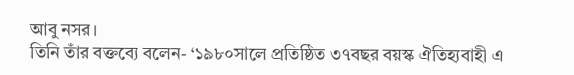আবু নসর।
তিনি তাঁর বক্তব্যে বলেন- ‘১৯৮০সালে প্রতিষ্ঠিত ৩৭বছর বয়স্ক ঐতিহ্যবাহী এ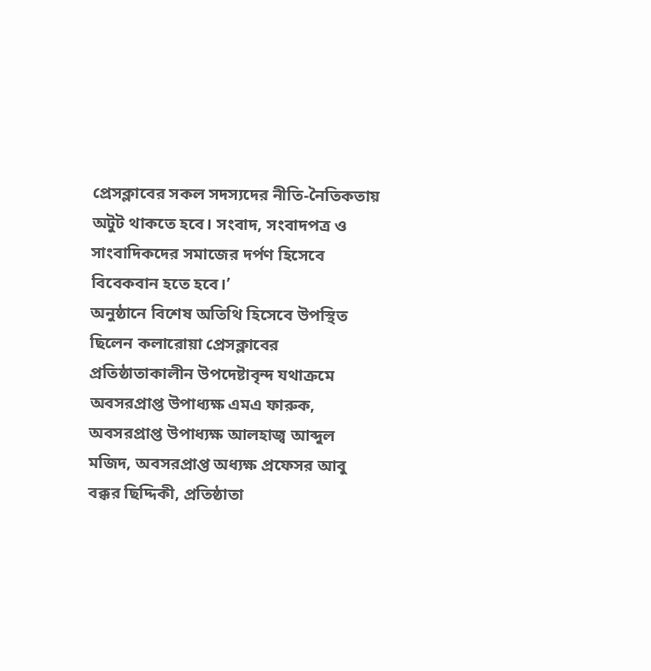প্রেসক্লাবের সকল সদস্যদের নীতি-নৈতিকতায় অটুট থাকতে হবে। সংবাদ, সংবাদপত্র ও সাংবাদিকদের সমাজের দর্পণ হিসেবে বিবেকবান হতে হবে।’
অনুষ্ঠানে বিশেষ অতিথি হিসেবে উপস্থিত ছিলেন কলারোয়া প্রেসক্লাবের প্রতিষ্ঠাতাকালীন উপদেষ্টাবৃন্দ যথাক্রমে অবসরপ্রাপ্ত উপাধ্যক্ষ এমএ ফারুক, অবসরপ্রাপ্ত উপাধ্যক্ষ আলহাজ্ব আব্দুল মজিদ, অবসরপ্রাপ্ত অধ্যক্ষ প্রফেসর আবু বক্কর ছিদ্দিকী, প্রতিষ্ঠাতা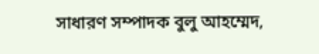সাধারণ সম্পাদক বুলু আহম্মেদ,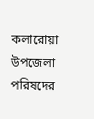কলারোয়া উপজেলা পরিষদের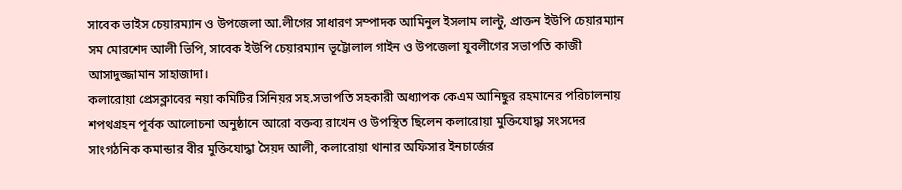সাবেক ভাইস চেয়ারম্যান ও উপজেলা আ.লীগের সাধারণ সম্পাদক আমিনুল ইসলাম লাল্টু, প্রাক্তন ইউপি চেয়ারম্যান সম মোরশেদ আলী ভিপি, সাবেক ইউপি চেয়ারম্যান ভূট্টোলাল গাইন ও উপজেলা যুবলীগের সভাপতি কাজী আসাদুজ্জামান সাহাজাদা।
কলারোয়া প্রেসক্লাবের নয়া কমিটির সিনিয়র সহ.সভাপতি সহকারী অধ্যাপক কেএম আনিছুর রহমানের পরিচালনায় শপথগ্রহন পূর্বক আলোচনা অনুষ্ঠানে আরো বক্তব্য রাখেন ও উপস্থিত ছিলেন কলারোয়া মুক্তিযোদ্ধা সংসদের সাংগঠনিক কমান্ডার বীর মুক্তিযোদ্ধা সৈয়দ আলী, কলারোয়া থানার অফিসার ইনচার্জের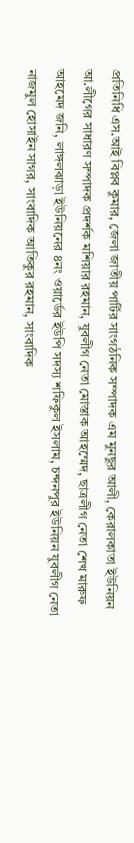প্রতিনিধি এস.আই বিপ্লব কুমার, জেলা জাতীয় পার্টির সাংগঠনিক সম্পাদক এম মুনছুর আলী, কেরালকাতা ইউনিয়ন আ.লীগের সাধারণ সম্পাদক প্রদর্শক মশিয়ার রহমান, যুবলীগ নেতা মোস্তাক আহম্মেদ, ছাত্রলীগ নেতা শেখ মারুফ আহমেদ জনি, লাঙ্গলঝাড়া ইউনিয়নের ৪নং ওয়ার্ডের ইউপি সদস্য শফিকুল ইসলাম, চন্দনপুর ইউনিয়ন যুবলীগ নেতা নাজমুল হোসাইন সাগর, সাংবাদিক আতিকুর রহমান, সাংবাদিক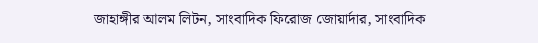জাহাঙ্গীর আলম লিটন, সাংবাদিক ফিরোজ জোয়ার্দার, সাংবাদিক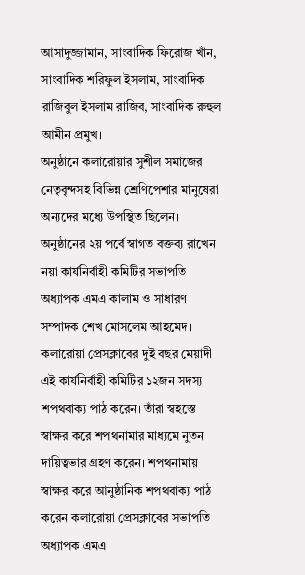আসাদুজ্জামান, সাংবাদিক ফিরোজ খাঁন, সাংবাদিক শরিফুল ইসলাম, সাংবাদিক রাজিবুল ইসলাম রাজিব, সাংবাদিক রুহুল আমীন প্রমুখ।
অনুষ্ঠানে কলারোয়ার সুশীল সমাজের নেতৃবৃন্দসহ বিভিন্ন শ্রেণিপেশার মানুষেরা অন্যদের মধ্যে উপস্থিত ছিলেন।
অনুষ্ঠানের ২য় পর্বে স্বাগত বক্তব্য রাখেন নয়া কার্যনির্বাহী কমিটির সভাপতি অধ্যাপক এমএ কালাম ও সাধারণ সম্পাদক শেখ মোসলেম আহমেদ।
কলারোয়া প্রেসক্লাবের দুই বছর মেয়াদী এই কার্যনির্বাহী কমিটির ১২জন সদস্য শপথবাক্য পাঠ করেন। তাঁরা স্বহস্তে স্বাক্ষর করে শপথনামার মাধ্যমে নুতন দায়িত্বভার গ্রহণ করেন। শপথনামায় স্বাক্ষর করে আনুষ্ঠানিক শপথবাক্য পাঠ করেন কলারোয়া প্রেসক্লাবের সভাপতি অধ্যাপক এমএ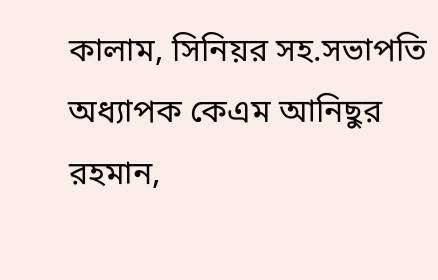কালাম, সিনিয়র সহ.সভাপতি অধ্যাপক কেএম আনিছুর রহমান,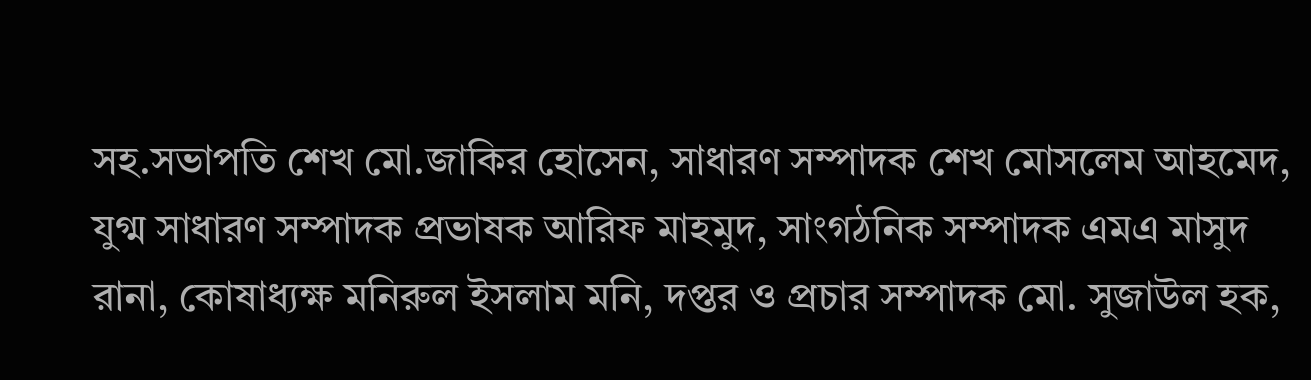সহ.সভাপতি শেখ মো.জাকির হোসেন, সাধারণ সম্পাদক শেখ মোসলেম আহমেদ, যুগ্ম সাধারণ সম্পাদক প্রভাষক আরিফ মাহমুদ, সাংগঠনিক সম্পাদক এমএ মাসুদ রানা, কোষাধ্যক্ষ মনিরুল ইসলাম মনি, দপ্তর ও প্রচার সম্পাদক মো. সুজাউল হক,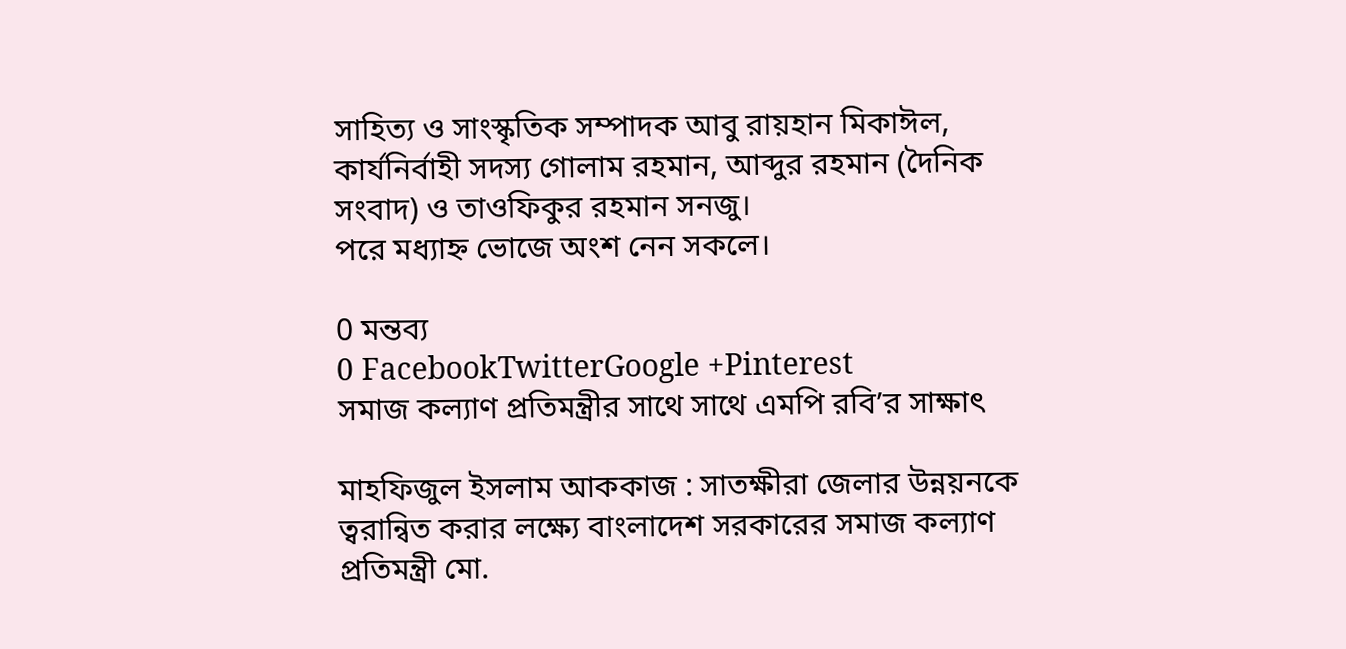সাহিত্য ও সাংস্কৃতিক সম্পাদক আবু রায়হান মিকাঈল, কার্যনির্বাহী সদস্য গোলাম রহমান, আব্দুর রহমান (দৈনিক সংবাদ) ও তাওফিকুর রহমান সনজু।
পরে মধ্যাহ্ন ভোজে অংশ নেন সকলে।

0 মন্তব্য
0 FacebookTwitterGoogle +Pinterest
সমাজ কল্যাণ প্রতিমন্ত্রীর সাথে সাথে এমপি রবি’র সাক্ষাৎ

মাহফিজুল ইসলাম আককাজ : সাতক্ষীরা জেলার উন্নয়নকে ত্বরান্বিত করার লক্ষ্যে বাংলাদেশ সরকারের সমাজ কল্যাণ প্রতিমন্ত্রী মো.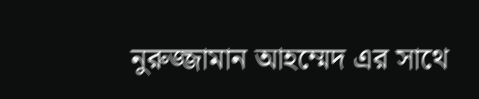নুরুজ্জামান আহম্মেদ এর সাথে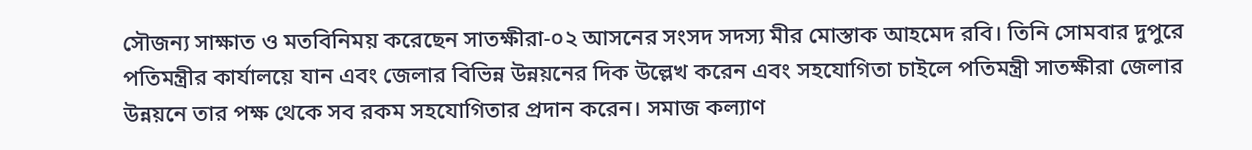সৌজন্য সাক্ষাত ও মতবিনিময় করেছেন সাতক্ষীরা-০২ আসনের সংসদ সদস্য মীর মোস্তাক আহমেদ রবি। তিনি সোমবার দুপুরে পতিমন্ত্রীর কার্যালয়ে যান এবং জেলার বিভিন্ন উন্নয়নের দিক উল্লেখ করেন এবং সহযোগিতা চাইলে পতিমন্ত্রী সাতক্ষীরা জেলার উন্নয়নে তার পক্ষ থেকে সব রকম সহযোগিতার প্রদান করেন। সমাজ কল্যাণ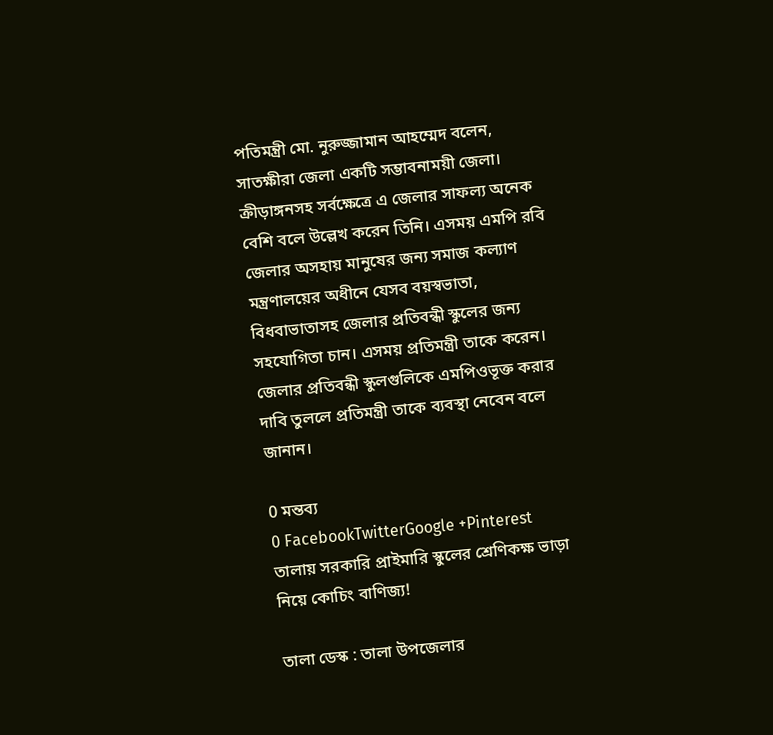পতিমন্ত্রী মো. নুরুজ্জামান আহম্মেদ বলেন, সাতক্ষীরা জেলা একটি সম্ভাবনাময়ী জেলা। ক্রীড়াঙ্গনসহ সর্বক্ষেত্রে এ জেলার সাফল্য অনেক বেশি বলে উল্লেখ করেন তিনি। এসময় এমপি রবি জেলার অসহায় মানুষের জন্য সমাজ কল্যাণ মন্ত্রণালয়ের অধীনে যেসব বয়স্বভাতা, বিধবাভাতাসহ জেলার প্রতিবন্ধী স্কুলের জন্য সহযোগিতা চান। এসময় প্রতিমন্ত্রী তাকে করেন। জেলার প্রতিবন্ধী স্কুলগুলিকে এমপিওভূক্ত করার দাবি তুললে প্রতিমন্ত্রী তাকে ব্যবস্থা নেবেন বলে জানান।

0 মন্তব্য
0 FacebookTwitterGoogle +Pinterest
তালায় সরকারি প্রাইমারি স্কুলের শ্রেণিকক্ষ ভাড়া নিয়ে কোচিং বাণিজ্য!

তালা ডেস্ক : তালা উপজেলার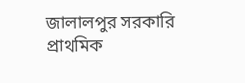জালালপুর সরকারি প্রাথমিক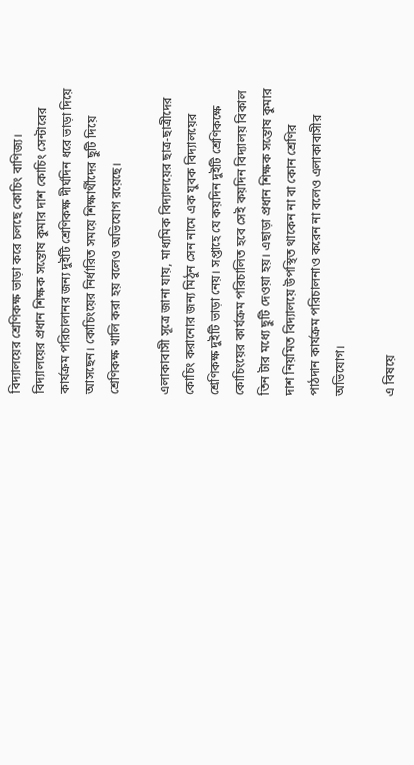বিদ্যালয়ের শ্রেণিকক্ষ ভাড়া করে চলছে কোচিং বাণিজ্য। বিদ্যালয়ের প্রধান শিক্ষক সন্তোষ কুমার দাশ কোচিং সেন্টারের কার্যক্রম পরিচালানর জন্য দুইটি শ্রেণিকক্ষ দীর্ঘদিন ধরে ভাড়া দিয়ে আসছেন। কোচিংয়ের নির্ধারিত সময়ে শিক্ষার্থীদের ছুটি দিয়ে শ্রেণিকক্ষ খালি করা হয় বলেও অভিযোগ রয়েছে।

এলাকাবাসী সূত্রে জানা যায়, মাধ্যমিক বিদ্যালয়ের ছাত্র-ছাত্রীদের কোচিং করানোর জন্য মিঠুন সেন নামে এক যুবক বিদ্যালয়ের শ্রেণিকক্ষ দুইটি ভাড়া নেয়। সপ্তাহে যে কয়দিন দুইটি শ্রেণিকক্ষে কোচিংয়ের কার্যক্রম পরিচালিত হবে সেই কয়দিন বিদ্যালয় বিকাল তিন টার মধ্যে ছুটি দেওয়া হয়। এছাড়া প্রধান শিক্ষক সন্তোষ কুমার দাশ নিয়মিত বিদ্যালয়ে উপস্থিত থাকেন না বা কোন শ্রেণির পাঠদান কার্যক্রম পরিচালনাও করেন না বলেও এলাকাবাসীর অভিযোগ।

এ বিষয়ে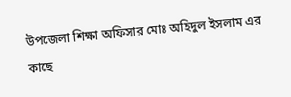উপজেলা শিক্ষা অফিসার মোঃ অহিদুল ইসলাম এর কাছে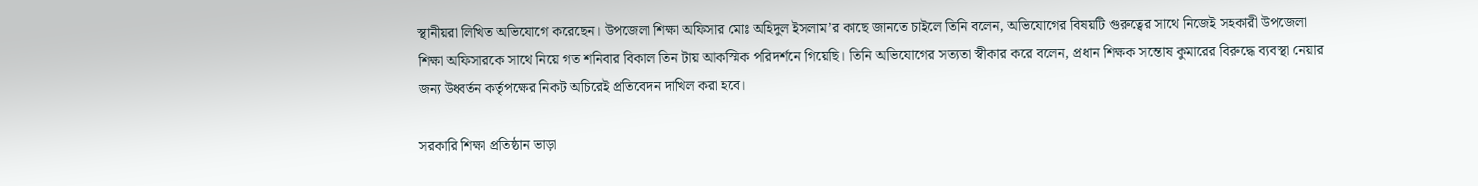স্থানীয়রা লিখিত অভিযোগে করেছেন। উপজেলা শিক্ষা অফিসার মোঃ অহিদুল ইসলাম’র কাছে জানতে চাইলে তিনি বলেন, অভিযোগের বিষয়টি গুরুত্বের সাথে নিজেই সহকারী উপজেলা শিক্ষা অফিসারকে সাথে নিয়ে গত শনিবার বিকাল তিন টায় আকস্মিক পরিদর্শনে গিয়েছি। তিনি অভিযোগের সত্যতা স্বীকার করে বলেন, প্রধান শিক্ষক সন্তোষ কুমারের বিরুদ্ধে ব্যবস্থা নেয়ার জন্য উধ্বর্তন কর্তৃপক্ষের নিকট অচিরেই প্রতিবেদন দাখিল করা হবে।

সরকারি শিক্ষা প্রতিষ্ঠান ভাড়া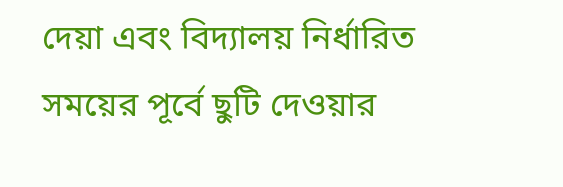দেয়া এবং বিদ্যালয় নির্ধারিত সময়ের পূর্বে ছুটি দেওয়ার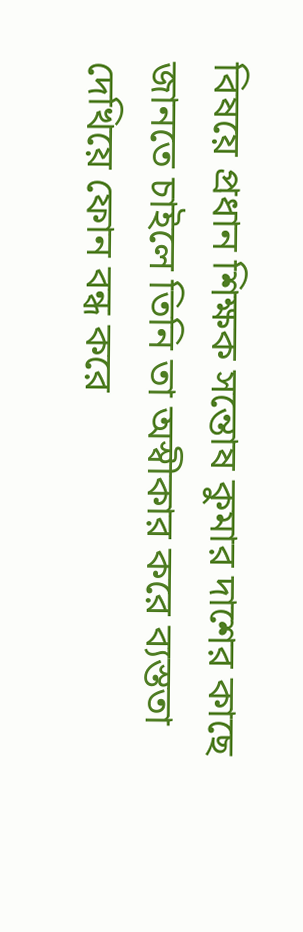বিষয়ে প্রধান শিক্ষক সন্তোষ কুমার দাশের কাছে জানতে চাইলে তিনি তা অস্বীকার করে ব্যস্ততা দেখিয়ে ফোন বন্ধ করে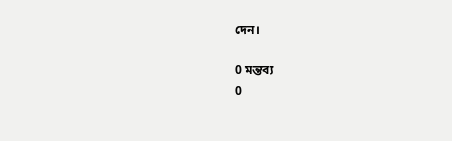দেন।

0 মন্তব্য
0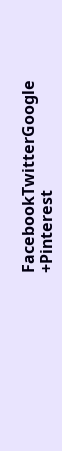FacebookTwitterGoogle +Pinterest